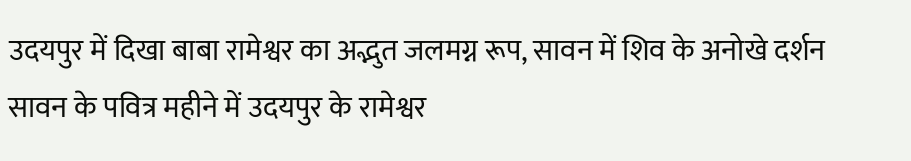उदयपुर में दिखा बाबा रामेश्वर का अद्भुत जलमग्न रूप, सावन में शिव के अनोखे दर्शन सावन के पवित्र महीने में उदयपुर के रामेश्वर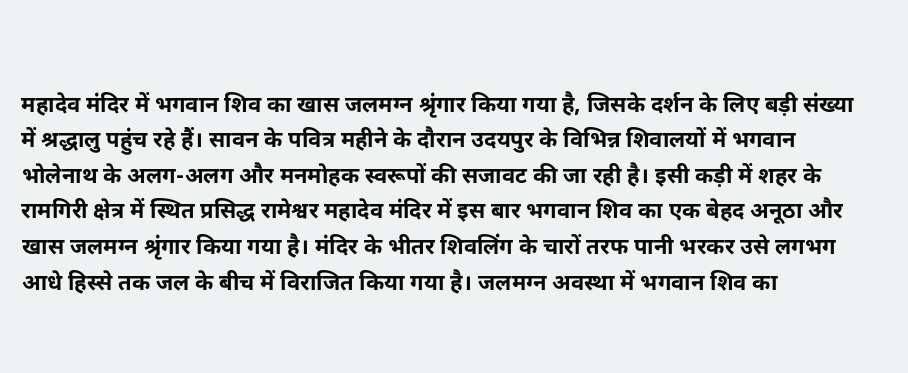महादेव मंदिर में भगवान शिव का खास जलमग्न श्रृंगार किया गया है, जिसके दर्शन के लिए बड़ी संख्या में श्रद्धालु पहुंच रहे हैं। सावन के पवित्र महीने के दौरान उदयपुर के विभिन्न शिवालयों में भगवान भोलेनाथ के अलग-अलग और मनमोहक स्वरूपों की सजावट की जा रही है। इसी कड़ी में शहर के रामगिरी क्षेत्र में स्थित प्रसिद्ध रामेश्वर महादेव मंदिर में इस बार भगवान शिव का एक बेहद अनूठा और खास जलमग्न श्रृंगार किया गया है। मंदिर के भीतर शिवलिंग के चारों तरफ पानी भरकर उसे लगभग आधे हिस्से तक जल के बीच में विराजित किया गया है। जलमग्न अवस्था में भगवान शिव का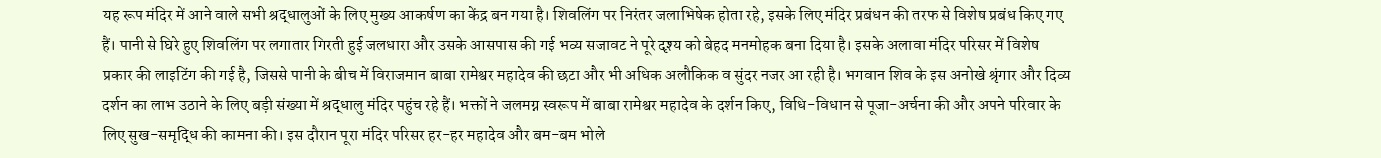यह रूप मंदिर में आने वाले सभी श्रद्धालुओं के लिए मुख्य आकर्षण का केंद्र बन गया है। शिवलिंग पर निरंतर जलाभिषेक होता रहे, इसके लिए मंदिर प्रबंधन की तरफ से विशेष प्रबंध किए गए हैं। पानी से घिरे हुए शिवलिंग पर लगातार गिरती हुई जलधारा और उसके आसपास की गई भव्य सजावट ने पूरे दृश्य को बेहद मनमोहक बना दिया है। इसके अलावा मंदिर परिसर में विशेष प्रकार की लाइटिंग की गई है, जिससे पानी के बीच में विराजमान बाबा रामेश्वर महादेव की छटा और भी अधिक अलौकिक व सुंदर नजर आ रही है। भगवान शिव के इस अनोखे श्रृंगार और दिव्य दर्शन का लाभ उठाने के लिए बड़ी संख्या में श्रद्धालु मंदिर पहुंच रहे हैं। भक्तों ने जलमग्न स्वरूप में बाबा रामेश्वर महादेव के दर्शन किए, विधि-विधान से पूजा-अर्चना की और अपने परिवार के लिए सुख-समृद्धि की कामना की। इस दौरान पूरा मंदिर परिसर हर-हर महादेव और बम-बम भोले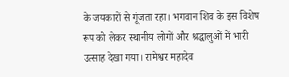के जयकारों से गूंजता रहा। भगवान शिव के इस विशेष रूप को लेकर स्थानीय लोगों और श्रद्धालुओं में भारी उत्साह देखा गया। रामेश्वर महादेव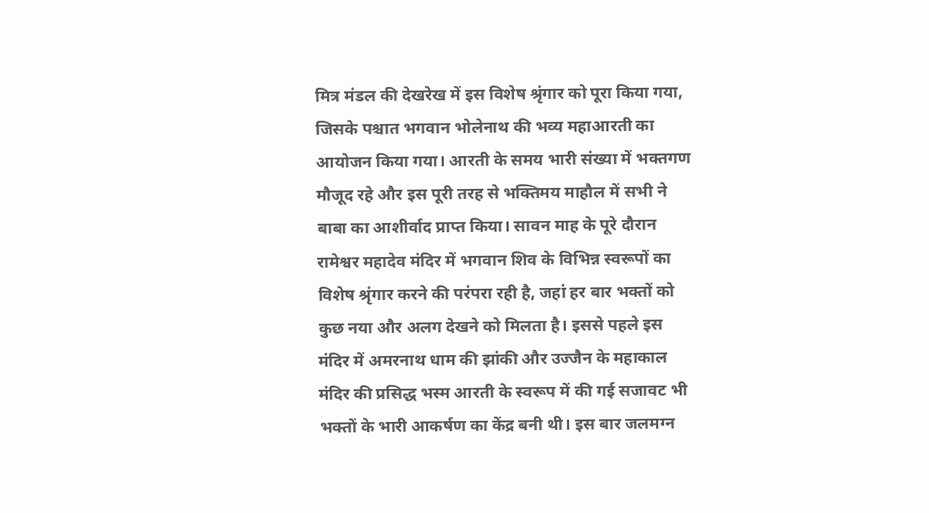मित्र मंडल की देखरेख में इस विशेष श्रृंगार को पूरा किया गया, जिसके पश्चात भगवान भोलेनाथ की भव्य महाआरती का आयोजन किया गया। आरती के समय भारी संख्या में भक्तगण मौजूद रहे और इस पूरी तरह से भक्तिमय माहौल में सभी ने बाबा का आशीर्वाद प्राप्त किया। सावन माह के पूरे दौरान रामेश्वर महादेव मंदिर में भगवान शिव के विभिन्न स्वरूपों का विशेष श्रृंगार करने की परंपरा रही है, जहां हर बार भक्तों को कुछ नया और अलग देखने को मिलता है। इससे पहले इस मंदिर में अमरनाथ धाम की झांकी और उज्जैन के महाकाल मंदिर की प्रसिद्ध भस्म आरती के स्वरूप में की गई सजावट भी भक्तों के भारी आकर्षण का केंद्र बनी थी। इस बार जलमग्न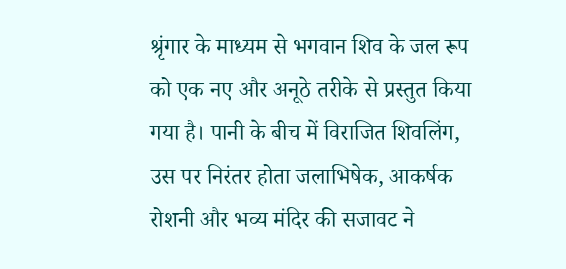श्रृंगार के माध्यम से भगवान शिव के जल रूप को एक नए और अनूठे तरीके से प्रस्तुत किया गया है। पानी के बीच में विराजित शिवलिंग, उस पर निरंतर होता जलाभिषेक, आकर्षक रोशनी और भव्य मंदिर की सजावट ने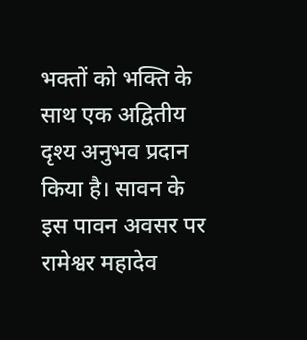भक्तों को भक्ति के साथ एक अद्वितीय दृश्य अनुभव प्रदान किया है। सावन के इस पावन अवसर पर रामेश्वर महादेव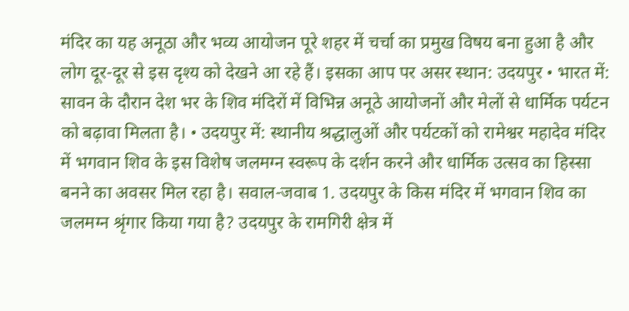मंदिर का यह अनूठा और भव्य आयोजन पूरे शहर में चर्चा का प्रमुख विषय बना हुआ है और लोग दूर-दूर से इस दृश्य को देखने आ रहे हैं। इसका आप पर असर स्थान: उदयपुर • भारत में: सावन के दौरान देश भर के शिव मंदिरों में विभिन्न अनूठे आयोजनों और मेलों से धार्मिक पर्यटन को बढ़ावा मिलता है। • उदयपुर में: स्थानीय श्रद्धालुओं और पर्यटकों को रामेश्वर महादेव मंदिर में भगवान शिव के इस विशेष जलमग्न स्वरूप के दर्शन करने और धार्मिक उत्सव का हिस्सा बनने का अवसर मिल रहा है। सवाल-जवाब 1. उदयपुर के किस मंदिर में भगवान शिव का जलमग्न श्रृंगार किया गया है? उदयपुर के रामगिरी क्षेत्र में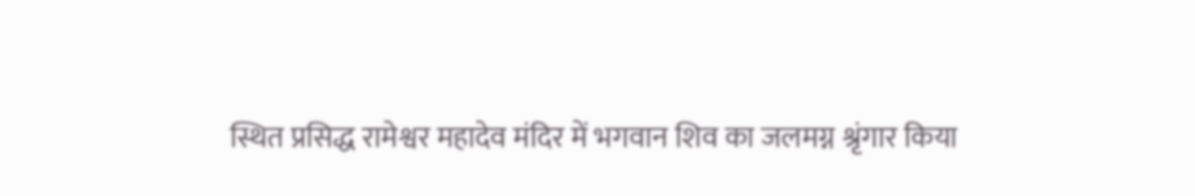स्थित प्रसिद्ध रामेश्वर महादेव मंदिर में भगवान शिव का जलमग्न श्रृंगार किया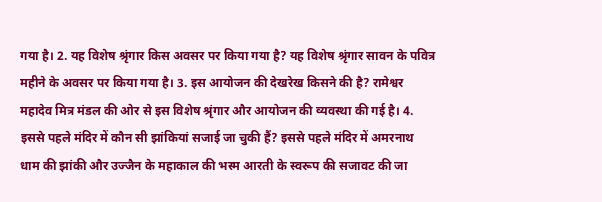गया है। 2. यह विशेष श्रृंगार किस अवसर पर किया गया है? यह विशेष श्रृंगार सावन के पवित्र महीने के अवसर पर किया गया है। 3. इस आयोजन की देखरेख किसने की है? रामेश्वर महादेव मित्र मंडल की ओर से इस विशेष श्रृंगार और आयोजन की व्यवस्था की गई है। 4. इससे पहले मंदिर में कौन सी झांकियां सजाई जा चुकी हैं? इससे पहले मंदिर में अमरनाथ धाम की झांकी और उज्जैन के महाकाल की भस्म आरती के स्वरूप की सजावट की जा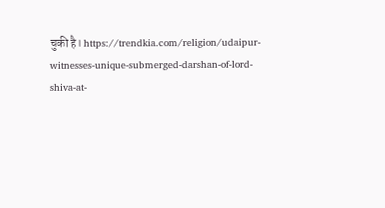चुकी है। https://trendkia.com/religion/udaipur-witnesses-unique-submerged-darshan-of-lord-shiva-at-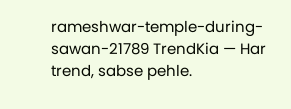rameshwar-temple-during-sawan-21789 TrendKia — Har trend, sabse pehle.